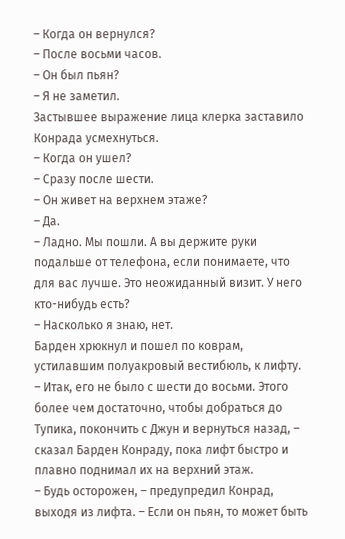– Когда он вернулся?
– После восьми часов.
– Он был пьян?
– Я не заметил.
Застывшее выражение лица клерка заставило Конрада усмехнуться.
– Когда он ушел?
– Сразу после шести.
– Он живет на верхнем этаже?
– Да.
– Ладно. Мы пошли. А вы держите руки подальше от телефона, если понимаете, что для вас лучше. Это неожиданный визит. У него кто-нибудь есть?
– Насколько я знаю, нет.
Барден хрюкнул и пошел по коврам, устилавшим полуакровый вестибюль, к лифту.
– Итак, его не было с шести до восьми. Этого более чем достаточно, чтобы добраться до Тупика, покончить с Джун и вернуться назад, – сказал Барден Конраду, пока лифт быстро и плавно поднимал их на верхний этаж.
– Будь осторожен, – предупредил Конрад, выходя из лифта. – Если он пьян, то может быть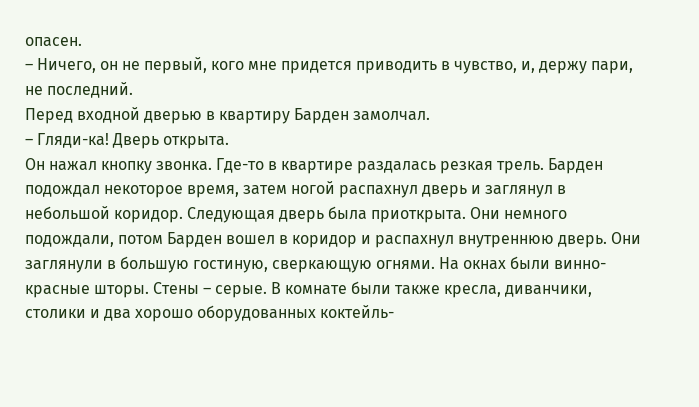опасен.
– Ничего, он не первый, кого мне придется приводить в чувство, и, держу пари, не последний.
Перед входной дверью в квартиру Барден замолчал.
– Гляди-ка! Дверь открыта.
Он нажал кнопку звонка. Где-то в квартире раздалась резкая трель. Барден подождал некоторое время, затем ногой распахнул дверь и заглянул в небольшой коридор. Следующая дверь была приоткрыта. Они немного подождали, потом Барден вошел в коридор и распахнул внутреннюю дверь. Они заглянули в большую гостиную, сверкающую огнями. На окнах были винно-красные шторы. Стены – серые. В комнате были также кресла, диванчики, столики и два хорошо оборудованных коктейль-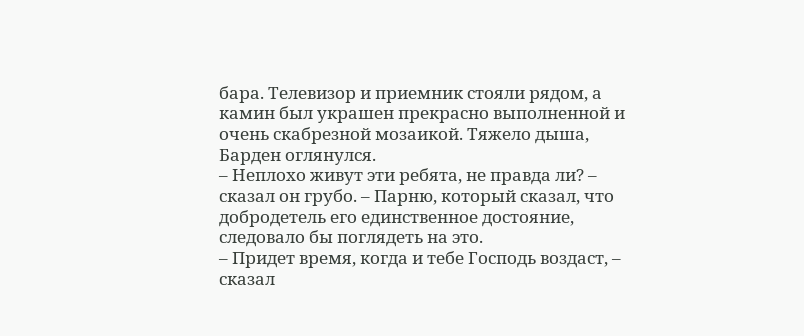бара. Телевизор и приемник стояли рядом, а камин был украшен прекрасно выполненной и очень скабрезной мозаикой. Тяжело дыша, Барден оглянулся.
– Неплохо живут эти ребята, не правда ли? – сказал он грубо. – Парню, который сказал, что добродетель его единственное достояние, следовало бы поглядеть на это.
– Придет время, когда и тебе Господь воздаст, – сказал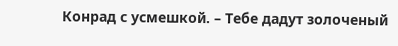Конрад с усмешкой. – Тебе дадут золоченый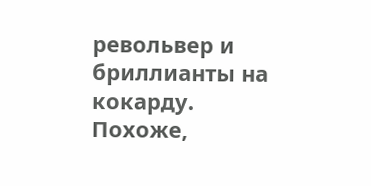револьвер и бриллианты на кокарду. Похоже,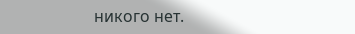никого нет.